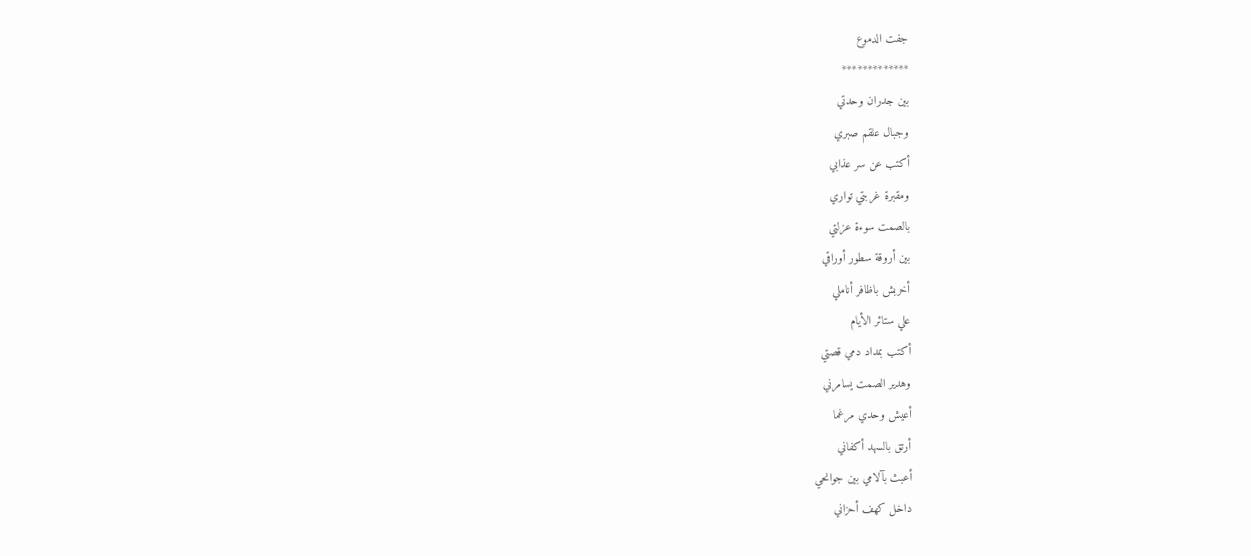جفت الدموع
*************
بين جدران وحدتي
وجبال علقم صبري
أكتب عن سر عذابي
ومقبرة غربتي تواري
بالصمت سوءة عزلتي
بين أروقة سطور أوراقي
أخربش باظافر أناملي
علي ستائر الأيام
أكتب بمداد دمي قصتي
وهدير الصمت يسامرني
أعيش وحدي مرغما
أرتق بالسهد أكفاني
أعبث بآلامي بين جوانحي
داخل كهف أحزاني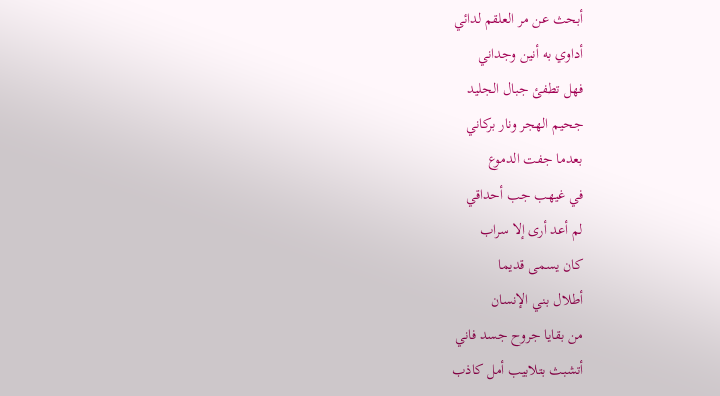أبحث عن مر العلقم لدائي
أداوي به أنين وجداني
فهل تطفئ جبال الجليد
جحيم الهجر ونار بركاني
بعدما جفت الدموع
في غيهب جب أحداقي
لم أعد أرى إلا سراب
كان يسمى قديما
أطلال بني الإنسان
من بقايا جروح جسد فاني
أتشبث بتلابيب أمل كاذب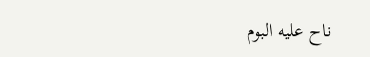ناح عليه البوم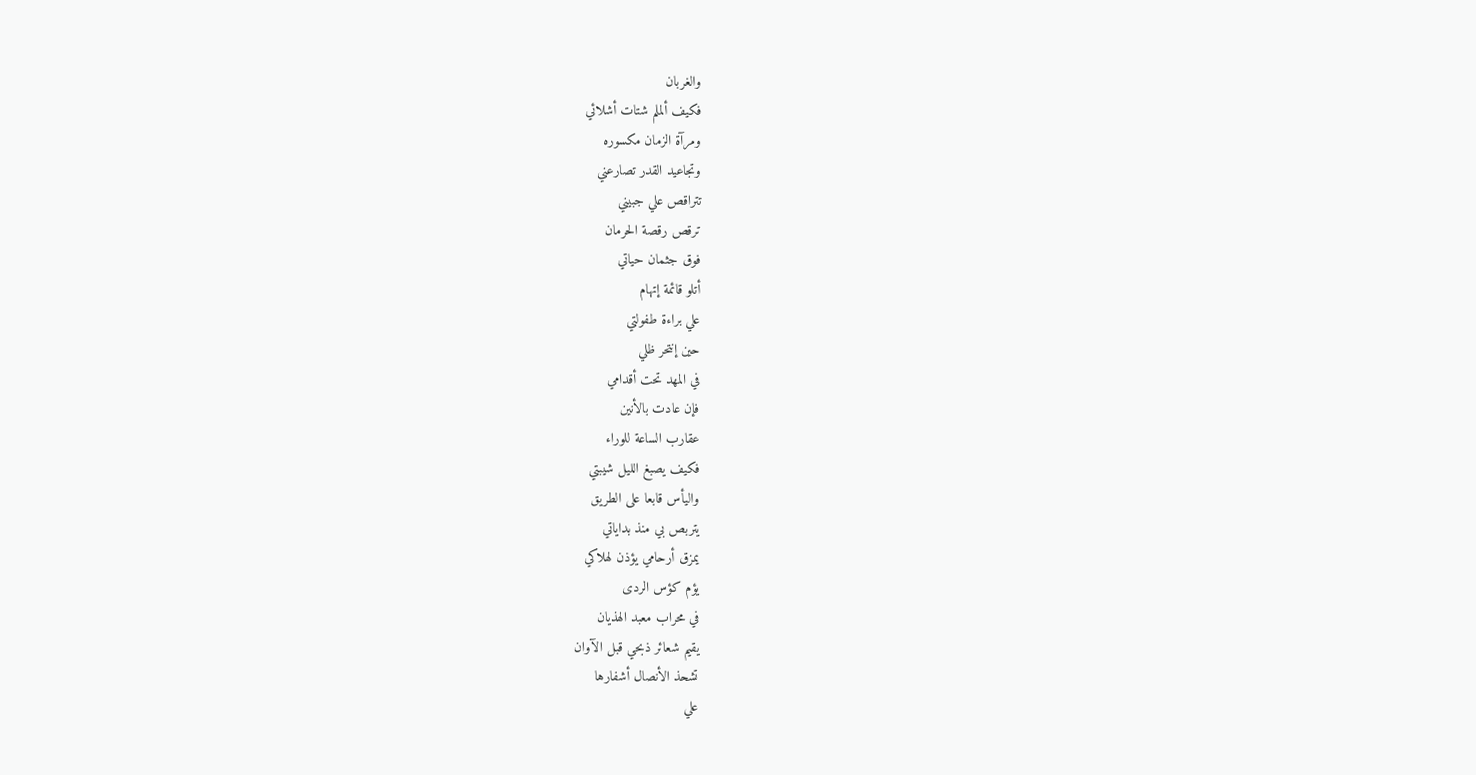والغربان
فكيف ألملم شتات أشلائي
ومرآة الزمان مكسوره
وتجاعيد القدر تصارعني
تتراقص علي جبيني
ترقص رقصة الحرمان
فوق جثمان حياتي
أتلو قائمة إتهام
علي براءة طفولتي
حين إنتحر ظلي
في المهد تحت أقدامي
فإن عادت بالأنين
عقارب الساعة للوراء
فكيف يصبغ الليل شيبتي
واليأس قابعا على الطريق
يتربص بي منذ بداياتي
يمزق أرحامي يؤذن لهلاكي
يؤم كؤس الردى
في محراب معبد الهذيان
يقيم شعائر ذبحي قبل الآوان
تشحذ الأنصال أشفارها
علي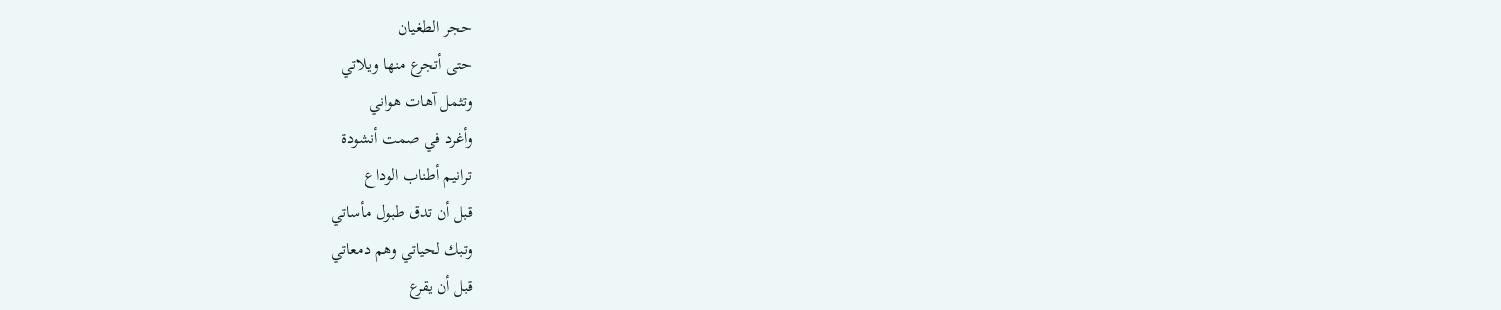حجر الطغيان
حتى أتجرع منها ويلاتي
وتثمل آهات هواني
وأغرد في صمت أنشودة
ترانيم أطناب الوداع
قبل أن تدق طبول مأساتي
وتبك لحياتي وهم دمعاتي
قبل أن يقرع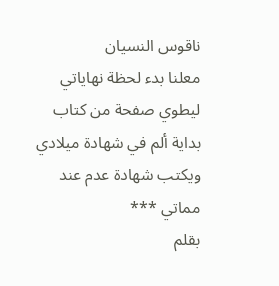ناقوس النسيان
معلنا بدء لحظة نهاياتي
ليطوي صفحة من كتاب
بداية ألم في شهادة ميلادي
ويكتب شهادة عدم عند مماتي ***
بقلم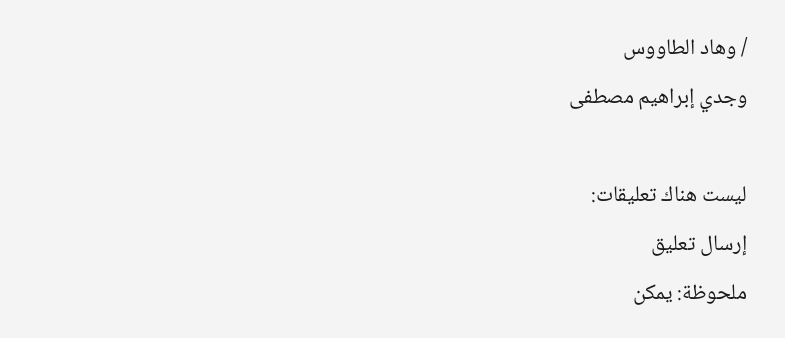/ وهاد الطاووس
وجدي إبراهيم مصطفى

ليست هناك تعليقات:
إرسال تعليق
ملحوظة: يمكن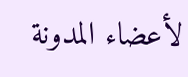لأعضاء المدونة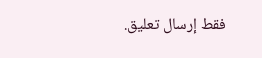فقط إرسال تعليق.